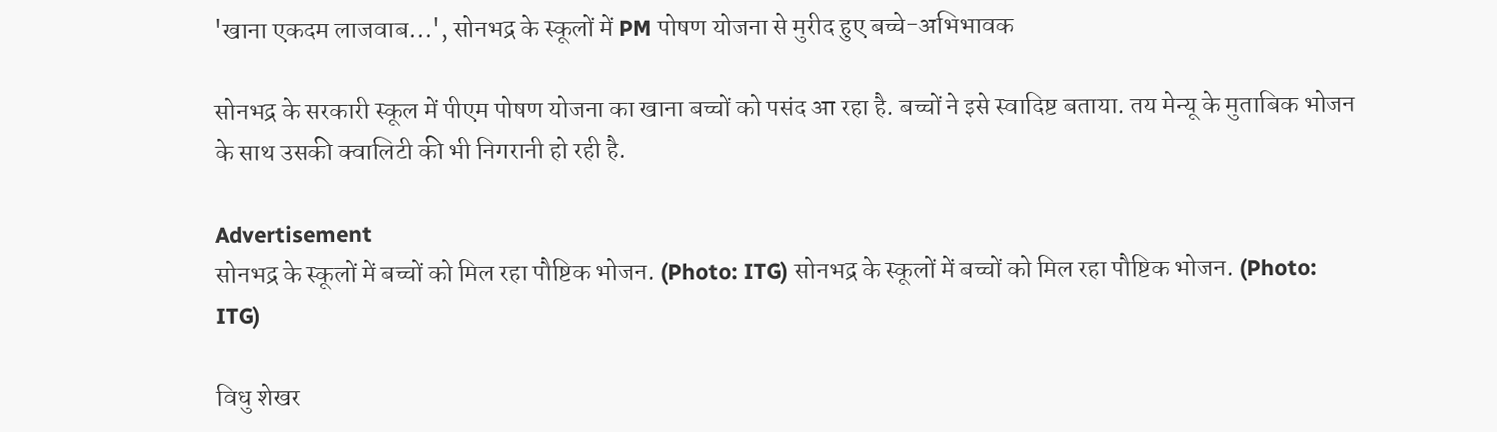'खाना एकदम लाजवाब...', सोनभद्र के स्कूलों में PM पोषण योजना से मुरीद हुए बच्चे-अभिभावक

सोनभद्र के सरकारी स्कूल में पीएम पोषण योजना का खाना बच्चों को पसंद आ रहा है. बच्चों ने इसे स्वादिष्ट बताया. तय मेन्यू के मुताबिक भोजन के साथ उसकी क्वालिटी की भी निगरानी हो रही है.

Advertisement
सोनभद्र के स्कूलों में बच्चों को मिल रहा पौष्टिक भोजन. (Photo: ITG) सोनभद्र के स्कूलों में बच्चों को मिल रहा पौष्टिक भोजन. (Photo: ITG)

विधु शेखर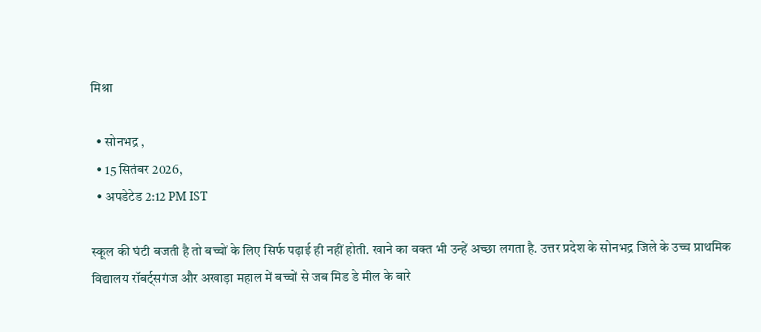मिश्रा

  • सोनभद्र ,
  • 15 सितंबर 2026,
  • अपडेटेड 2:12 PM IST

स्कूल की घंटी बजती है तो बच्चों के लिए सिर्फ पढ़ाई ही नहीं होती. खाने का वक्त भी उन्हें अच्छा लगता है. उत्तर प्रदेश के सोनभद्र जिले के उच्च प्राथमिक विद्यालय रॉबर्ट्सगंज और अखाड़ा महाल में बच्चों से जब मिड डे मील के बारे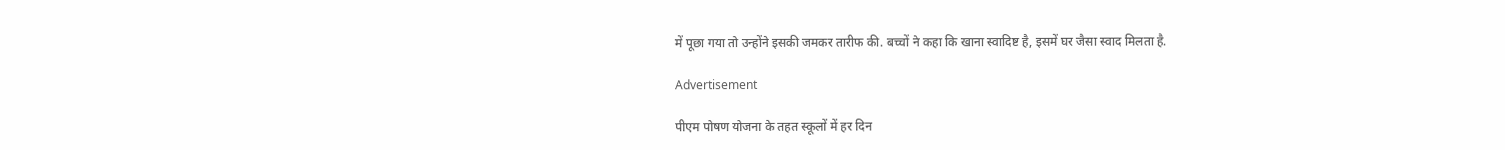में पूछा गया तो उन्होंने इसकी जमकर तारीफ की. बच्चों ने कहा कि खाना स्वादिष्ट है, इसमें घर जैसा स्वाद मिलता है.

Advertisement

पीएम पोषण योजना के तहत स्कूलों में हर दिन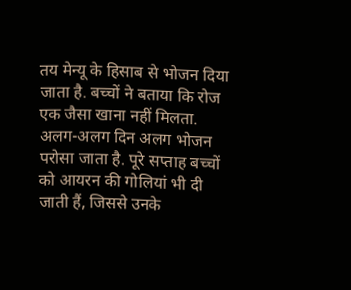तय मेन्यू के हिसाब से भोजन दिया जाता है. बच्चों ने बताया कि रोज एक जैसा खाना नहीं मिलता. अलग-अलग दिन अलग भोजन परोसा जाता है. पूरे सप्ताह बच्चों को आयरन की गोलियां भी दी जाती हैं, जिससे उनके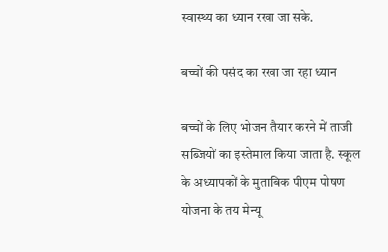स्वास्थ्य का ध्यान रखा जा सके.

बच्चों की पसंद का रखा जा रहा ध्यान

बच्चों के लिए भोजन तैयार करने में ताजी सब्जियों का इस्तेमाल किया जाता है. स्कूल के अध्यापकों के मुताबिक पीएम पोषण योजना के तय मेन्यू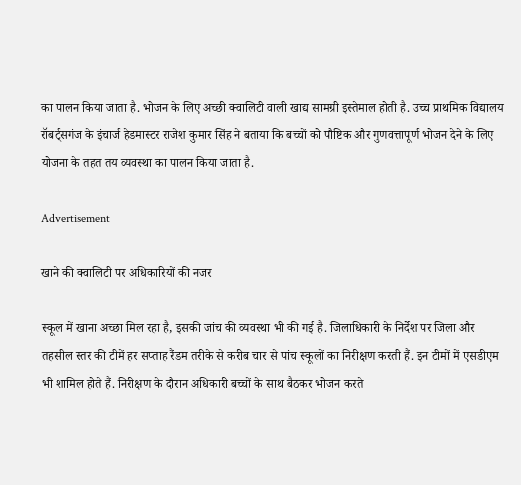का पालन किया जाता है. भोजन के लिए अच्छी क्वालिटी वाली खाद्य सामग्री इस्तेमाल होती है. उच्च प्राथमिक विद्यालय रॉबर्ट्सगंज के इंचार्ज हेडमास्टर राजेश कुमार सिंह ने बताया कि बच्चों को पौष्टिक और गुणवत्तापूर्ण भोजन देने के लिए योजना के तहत तय व्यवस्था का पालन किया जाता है.

Advertisement

खाने की क्वालिटी पर अधिकारियों की नजर

स्कूल में खाना अच्छा मिल रहा है, इसकी जांच की व्यवस्था भी की गई है. जिलाधिकारी के निर्देश पर जिला और तहसील स्तर की टीमें हर सप्ताह रैंडम तरीके से करीब चार से पांच स्कूलों का निरीक्षण करती हैं. इन टीमों में एसडीएम भी शामिल होते हैं. निरीक्षण के दौरान अधिकारी बच्चों के साथ बैठकर भोजन करते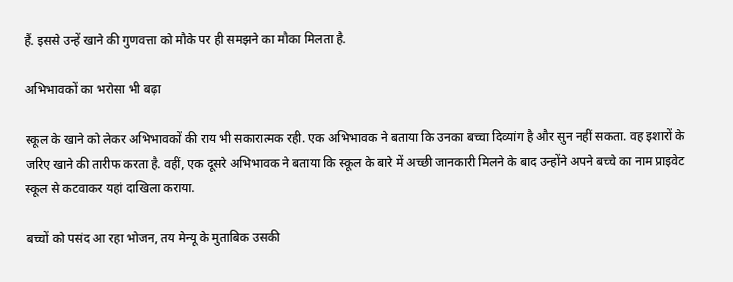हैं. इससे उन्हें खाने की गुणवत्ता को मौके पर ही समझने का मौका मिलता है.

अभिभावकों का भरोसा भी बढ़ा

स्कूल के खाने को लेकर अभिभावकों की राय भी सकारात्मक रही. एक अभिभावक ने बताया कि उनका बच्चा दिव्यांग है और सुन नहीं सकता. वह इशारों के जरिए खाने की तारीफ करता है. वहीं, एक दूसरे अभिभावक ने बताया कि स्कूल के बारे में अच्छी जानकारी मिलने के बाद उन्होंने अपने बच्चे का नाम प्राइवेट स्कूल से कटवाकर यहां दाखिला कराया.

बच्चों को पसंद आ रहा भोजन, तय मेन्यू के मुताबिक उसकी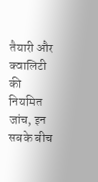तैयारी और क्वालिटी की नियमित जांच, इन सबके बीच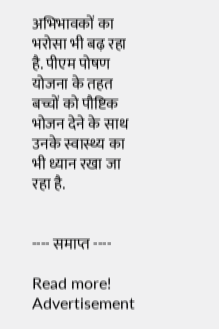अभिभावकों का भरोसा भी बढ़ रहा है. पीएम पोषण योजना के तहत बच्चों को पौष्टिक भोजन देने के साथ उनके स्वास्थ्य का भी ध्यान रखा जा रहा है.


---- समाप्त ----

Read more!
Advertisement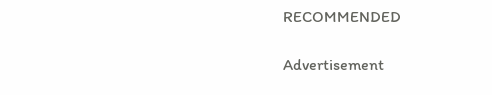RECOMMENDED

Advertisement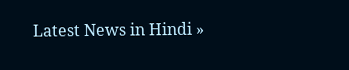Latest News in Hindi »